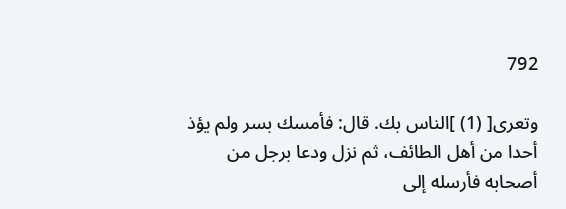792

وتعرى[ (1) ]الناس بك. قال: فأمسك بسر ولم يؤذ أحدا من أهل الطائف، ثم نزل ودعا برجل من أصحابه فأرسله إلى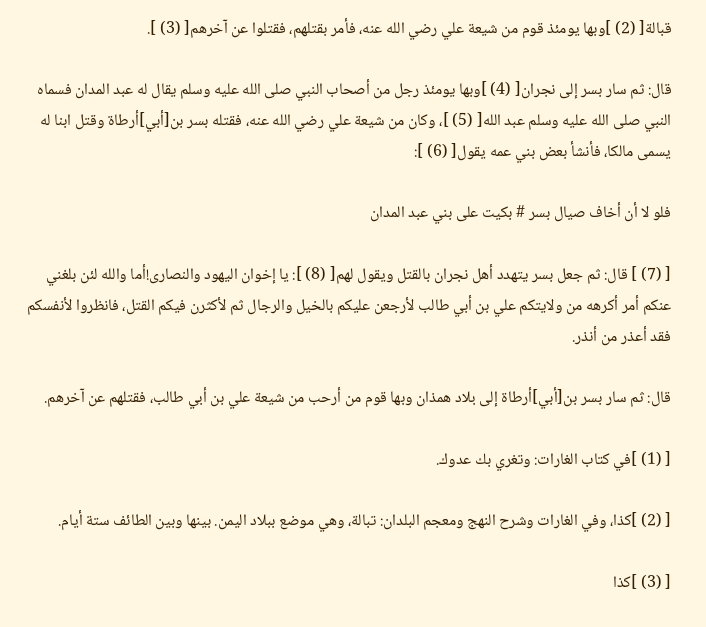قبالة[ (2) ]وبها يومئذ قوم من شيعة علي رضي الله عنه، فأمر بقتلهم، فقتلوا عن آخرهم[ (3) ].

قال: ثم سار بسر إلى نجران[ (4) ]وبها يومئذ رجل من أصحاب النبي صلى الله عليه وسلم يقال له عبد المدان فسماه النبي صلى الله عليه وسلم عبد الله[ (5) ]، وكان من شيعة علي رضي الله عنه، فقتله بسر بن[أبي]أرطاة وقتل ابنا له يسمى مالكا، فأنشأ بعض بني عمه يقول[ (6) ]:

فلو لا أن أخاف صيال بسر # بكيت على بني عبد المدان

[ (7) ] قال: ثم جعل بسر يتهدد أهل نجران بالقتل ويقول لهم[ (8) ]: يا إخوان اليهود والنصارى!أما والله لئن بلغني عنكم أمر أكرهه من ولايتكم علي بن أبي طالب لأرجعن عليكم بالخيل والرجال ثم لأكثرن فيكم القتل، فانظروا لأنفسكم فقد أعذر من أنذر.

قال: ثم سار بسر بن[أبي]أرطاة إلى بلاد همذان وبها قوم من أرحب من شيعة علي بن أبي طالب، فقتلهم عن آخرهم.

[ (1) ]في كتاب الغارات: وتغري بك عدوك.

[ (2) ]كذا، وفي الغارات وشرح النهج ومعجم البلدان: تبالة، وهي موضع ببلاد اليمن. بينها وبين الطائف ستة أيام.

[ (3) ]كذا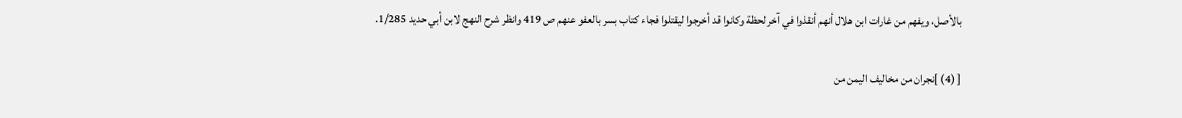بالأصل، ويفهم من غارات ابن هلال أنهم أنقذوا في آخر لحظة وكانوا قد أخرجوا ليقتلوا فجاء كتاب بسر بالعفو عنهم ص 419 وانظر شرح النهج لابن أبي حديد 1/285.

[ (4) ]نجران من مخاليف اليمن من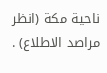ناحية مكة (انظر مراصد الاطلاع) .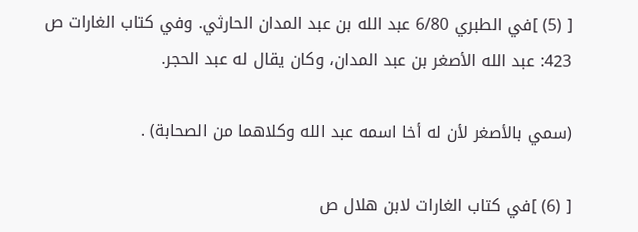[ (5) ]في الطبري 6/80 عبد الله بن عبد المدان الحارثي. وفي كتاب الغارات ص 423: عبد الله الأصغر بن عبد المدان، وكان يقال له عبد الحجر.

(سمي بالأصغر لأن له أخا اسمه عبد الله وكلاهما من الصحابة) .

[ (6) ]في كتاب الغارات لابن هلال ص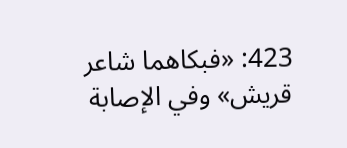423: «فبكاهما شاعر قريش» وفي الإصابة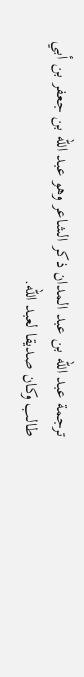ترجمة عبد الله بن عبد المدان ذكر الشاعر وهو عبد الله بن جعفر بن أبي طالب وكان صديقا لعبد الله.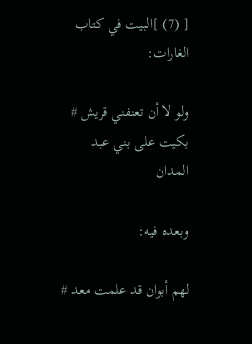[ (7) ]البيت في كتاب الغارات:

ولو لا أن تعنفني قريش # بكيت على بني عبد المدان

وبعده فيه:

لهم أبوان قد علمت معد #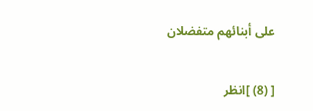على أبنائهم متفضلان

[ (8) ]انظر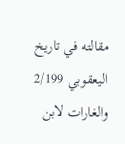مقالته في تاريخ اليعقوبي 2/199 والغارات لابن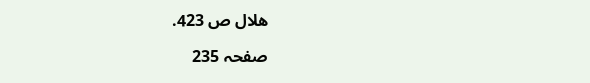هلال ص 423.

صفحہ 235